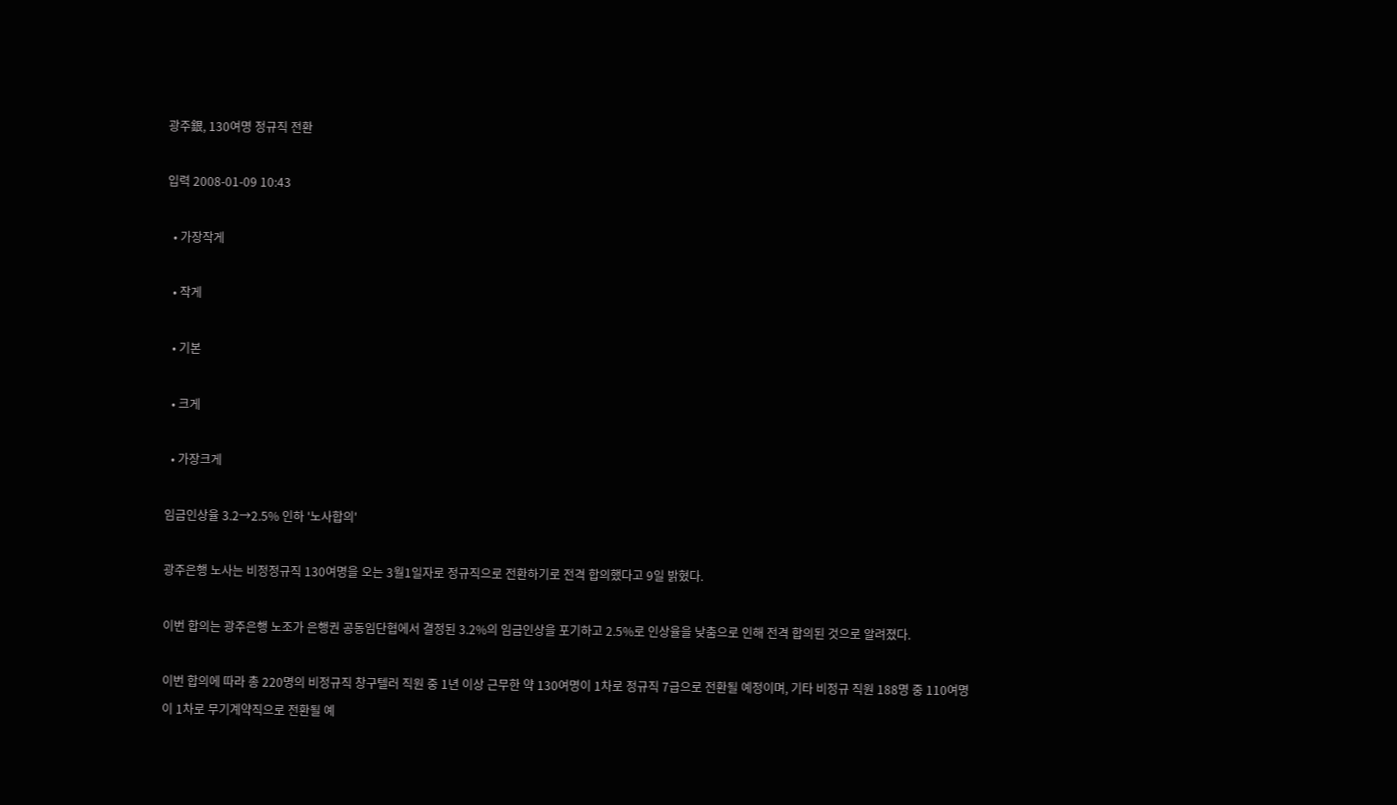광주銀, 130여명 정규직 전환

입력 2008-01-09 10:43

  • 가장작게

  • 작게

  • 기본

  • 크게

  • 가장크게

임금인상율 3.2→2.5% 인하 '노사합의'

광주은행 노사는 비정정규직 130여명을 오는 3월1일자로 정규직으로 전환하기로 전격 합의했다고 9일 밝혔다.

이번 합의는 광주은행 노조가 은행권 공동임단협에서 결정된 3.2%의 임금인상을 포기하고 2.5%로 인상율을 낮춤으로 인해 전격 합의된 것으로 알려졌다.

이번 합의에 따라 총 220명의 비정규직 창구텔러 직원 중 1년 이상 근무한 약 130여명이 1차로 정규직 7급으로 전환될 예정이며, 기타 비정규 직원 188명 중 110여명이 1차로 무기계약직으로 전환될 예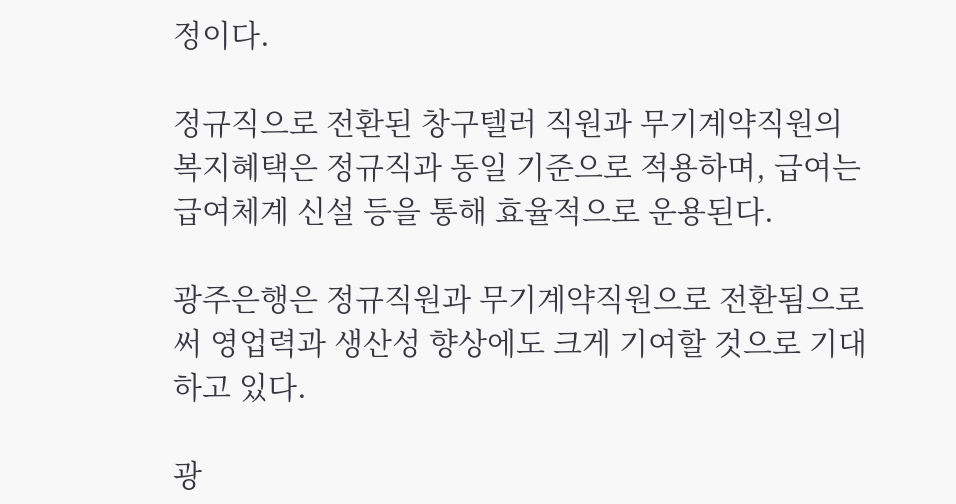정이다.

정규직으로 전환된 창구텔러 직원과 무기계약직원의 복지혜택은 정규직과 동일 기준으로 적용하며, 급여는 급여체계 신설 등을 통해 효율적으로 운용된다.

광주은행은 정규직원과 무기계약직원으로 전환됨으로써 영업력과 생산성 향상에도 크게 기여할 것으로 기대하고 있다.

광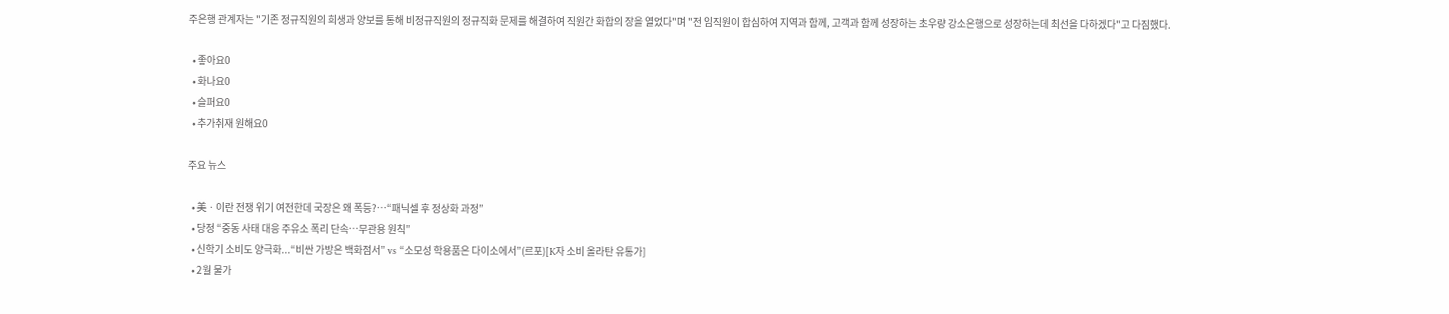주은행 관계자는 "기존 정규직원의 희생과 양보를 통해 비정규직원의 정규직화 문제를 해결하여 직원간 화합의 장을 열었다"며 "전 임직원이 합심하여 지역과 함께, 고객과 함께 성장하는 초우량 강소은행으로 성장하는데 최선을 다하겠다"고 다짐했다.

  • 좋아요0
  • 화나요0
  • 슬퍼요0
  • 추가취재 원해요0

주요 뉴스

  • 美ㆍ이란 전쟁 위기 여전한데 국장은 왜 폭등?⋯“패닉셀 후 정상화 과정”
  • 당정 “중동 사태 대응 주유소 폭리 단속…무관용 원칙”
  • 신학기 소비도 양극화...“비싼 가방은 백화점서” vs “소모성 학용품은 다이소에서”(르포)[K자 소비 올라탄 유통가]
  • 2월 물가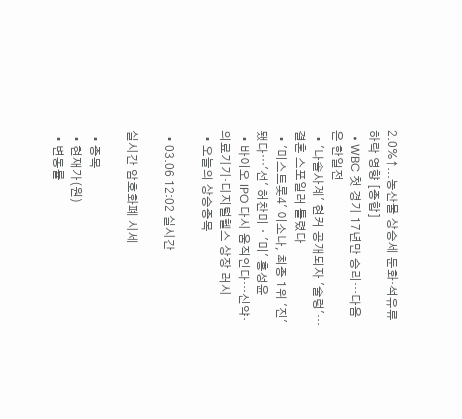2.0%↑...농산물 상승세 둔화·석유류 하락 영향 [종합]
  • WBC 첫 경기 17년만 승리…다음은 한일전
  • '나솔사계' 현커 공개되자 '술렁'…결혼 스포일러 틀렸다
  • '미스트롯4' 이소나, 최종 1위 '진' 됐다⋯'선' 허찬미ㆍ'미' 홍성윤
  • 바이오 IPO 다시 움직인다…신약·의료기기·디지털헬스 상장 러시
  • 오늘의 상승종목

  • 03.06 12:02 실시간

실시간 암호화폐 시세

  • 종목
  • 현재가(원)
  • 변동률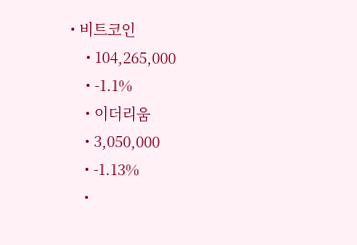• 비트코인
    • 104,265,000
    • -1.1%
    • 이더리움
    • 3,050,000
    • -1.13%
    •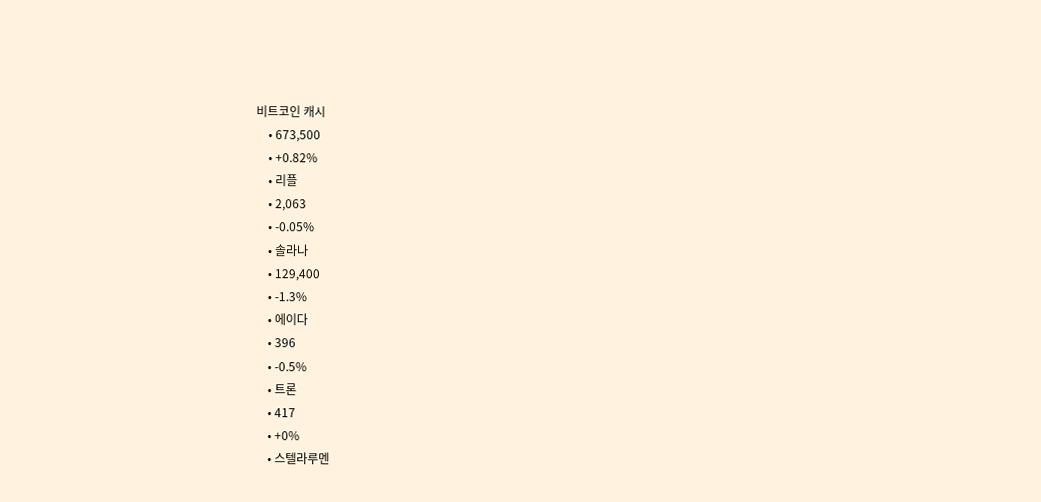비트코인 캐시
    • 673,500
    • +0.82%
    • 리플
    • 2,063
    • -0.05%
    • 솔라나
    • 129,400
    • -1.3%
    • 에이다
    • 396
    • -0.5%
    • 트론
    • 417
    • +0%
    • 스텔라루멘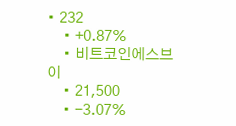• 232
    • +0.87%
    • 비트코인에스브이
    • 21,500
    • -3.07%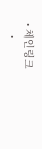• 체인링크
    •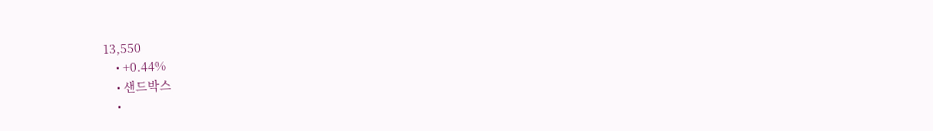13,550
    • +0.44%
    • 샌드박스
    •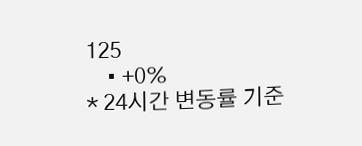125
    • +0%
* 24시간 변동률 기준